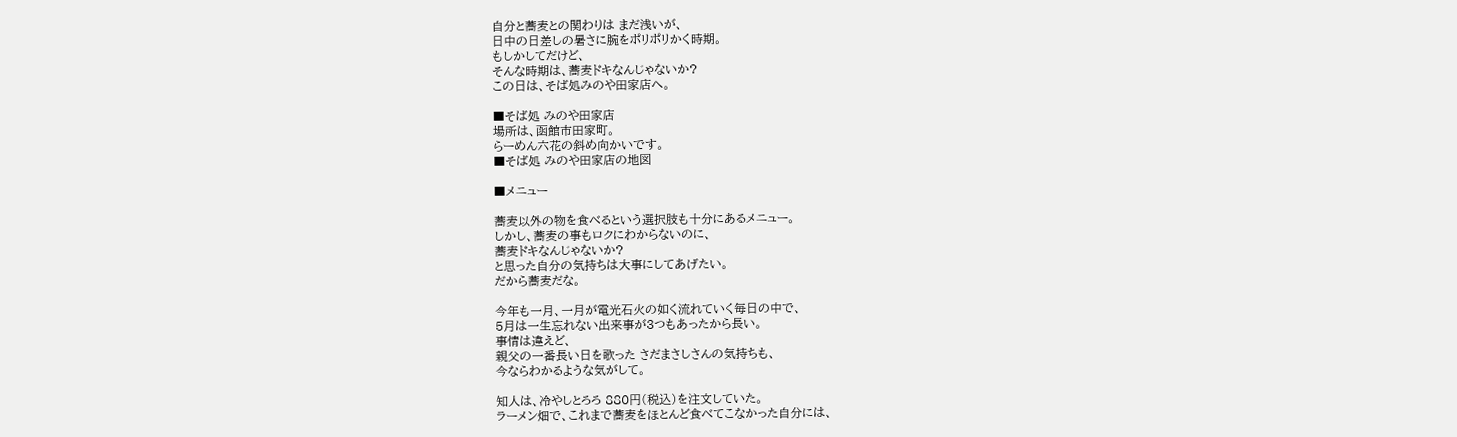自分と蕎麦との関わりは まだ浅いが、
日中の日差しの暑さに腕をポリポリかく時期。
もしかしてだけど、
そんな時期は、蕎麦ドキなんじゃないか?
この日は、そば処みのや田家店へ。

■そば処 みのや田家店
場所は、函館市田家町。
らーめん六花の斜め向かいです。
■そば処 みのや田家店の地図

■メニュー

蕎麦以外の物を食べるという選択肢も十分にあるメニュー。
しかし、蕎麦の事もロクにわからないのに、
蕎麦ドキなんじゃないか?
と思った自分の気持ちは大事にしてあげたい。
だから蕎麦だな。

今年も一月、一月が電光石火の如く流れていく毎日の中で、
5月は一生忘れない出来事が3つもあったから長い。
事情は違えど、
親父の一番長い日を歌った さだまさしさんの気持ちも、
今ならわかるような気がして。

知人は、冷やしとろろ 880円(税込)を注文していた。
ラーメン畑で、これまで蕎麦をほとんど食べてこなかった自分には、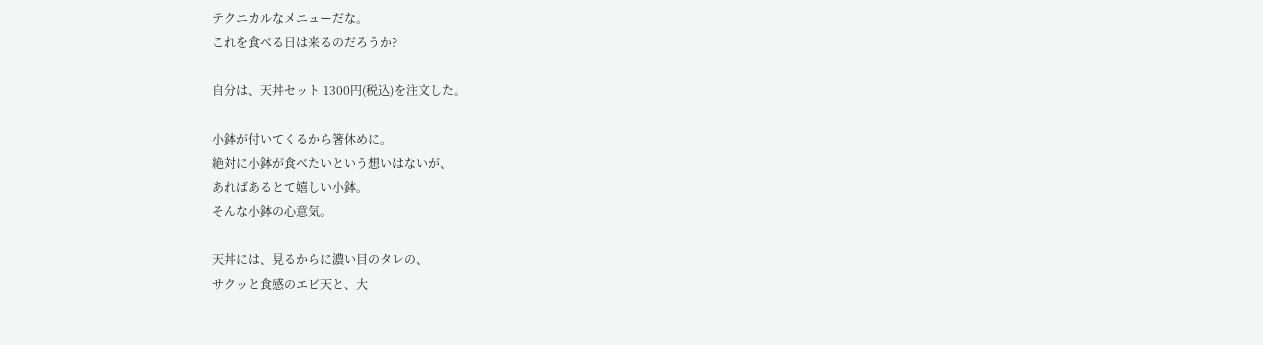テクニカルなメニューだな。
これを食べる日は来るのだろうか?

自分は、天丼セット 1300円(税込)を注文した。

小鉢が付いてくるから箸休めに。
絶対に小鉢が食べたいという想いはないが、
あればあるとて嬉しい小鉢。
そんな小鉢の心意気。

天丼には、見るからに濃い目のタレの、
サクッと食感のエビ天と、大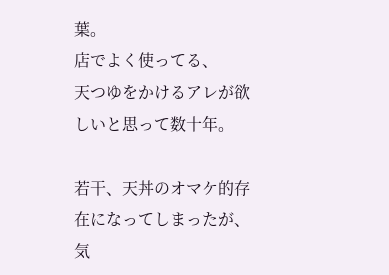葉。
店でよく使ってる、
天つゆをかけるアレが欲しいと思って数十年。

若干、天丼のオマケ的存在になってしまったが、
気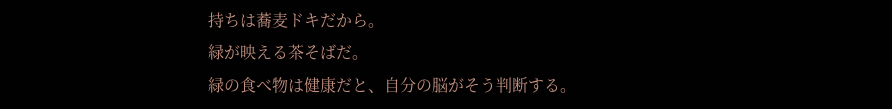持ちは蕎麦ドキだから。
緑が映える茶そばだ。
緑の食べ物は健康だと、自分の脳がそう判断する。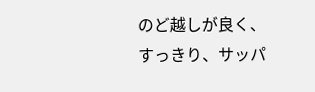のど越しが良く、
すっきり、サッパ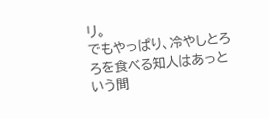リ。
でもやっぱり、冷やしとろろを食べる知人はあっという間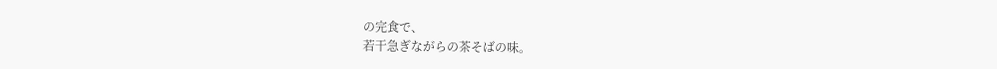の完食で、
若干急ぎながらの茶そばの味。